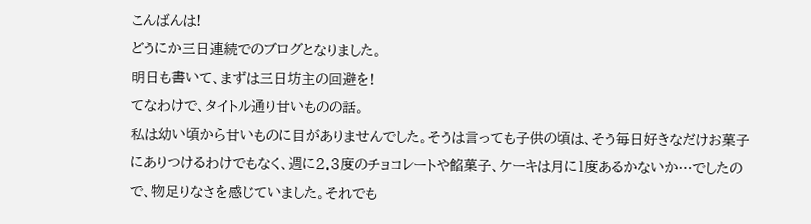こんばんは!
どうにか三日連続でのブログとなりました。
明日も書いて、まずは三日坊主の回避を!
てなわけで、タイトル通り甘いものの話。
私は幼い頃から甘いものに目がありませんでした。そうは言っても子供の頃は、そう毎日好きなだけお菓子にありつけるわけでもなく、週に2.3度のチョコレートや餡菓子、ケーキは月に1度あるかないか…でしたので、物足りなさを感じていました。それでも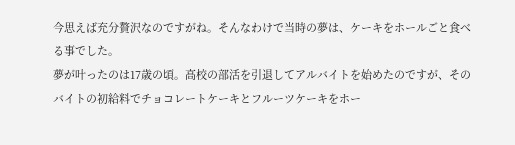今思えば充分贅沢なのですがね。そんなわけで当時の夢は、ケーキをホールごと食べる事でした。
夢が叶ったのは17歳の頃。高校の部活を引退してアルバイトを始めたのですが、そのバイトの初給料でチョコレートケーキとフルーツケーキをホー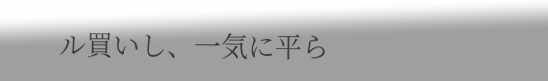ル買いし、一気に平ら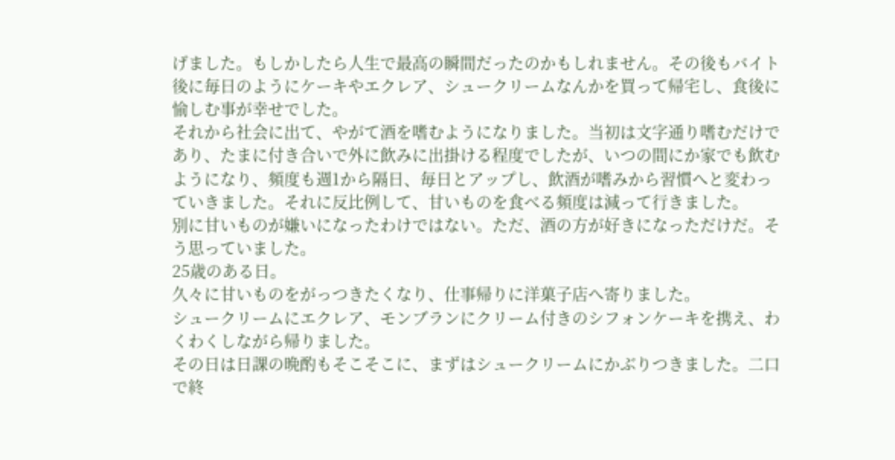げました。もしかしたら人生で最高の瞬間だったのかもしれません。その後もバイト後に毎日のようにケーキやエクレア、シュークリームなんかを買って帰宅し、食後に愉しむ事が幸せでした。
それから社会に出て、やがて酒を嗜むようになりました。当初は文字通り嗜むだけであり、たまに付き合いで外に飲みに出掛ける程度でしたが、いつの間にか家でも飲むようになり、頻度も週1から隔日、毎日とアップし、飲酒が嗜みから習慣へと変わっていきました。それに反比例して、甘いものを食べる頻度は減って行きました。
別に甘いものが嫌いになったわけではない。ただ、酒の方が好きになっただけだ。そう思っていました。
25歳のある日。
久々に甘いものをがっつきたくなり、仕事帰りに洋菓子店へ寄りました。
シュークリームにエクレア、モンブランにクリーム付きのシフォンケーキを携え、わくわくしながら帰りました。
その日は日課の晩酌もそこそこに、まずはシュークリームにかぶりつきました。二口で終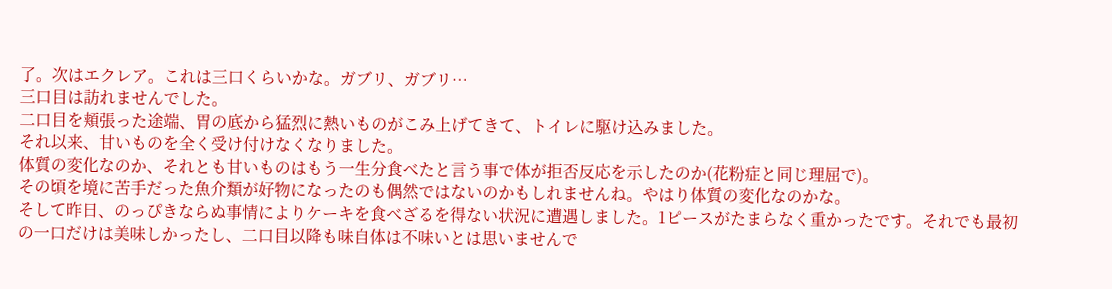了。次はエクレア。これは三口くらいかな。ガブリ、ガブリ…
三口目は訪れませんでした。
二口目を頬張った途端、胃の底から猛烈に熱いものがこみ上げてきて、トイレに駆け込みました。
それ以来、甘いものを全く受け付けなくなりました。
体質の変化なのか、それとも甘いものはもう一生分食べたと言う事で体が拒否反応を示したのか(花粉症と同じ理屈で)。
その頃を境に苦手だった魚介類が好物になったのも偶然ではないのかもしれませんね。やはり体質の変化なのかな。
そして昨日、のっぴきならぬ事情によりケーキを食べざるを得ない状況に遭遇しました。1ピースがたまらなく重かったです。それでも最初の一口だけは美味しかったし、二口目以降も味自体は不味いとは思いませんで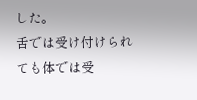した。
舌では受け付けられても体では受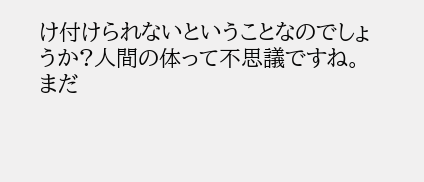け付けられないということなのでしょうか?人間の体って不思議ですね。
まだ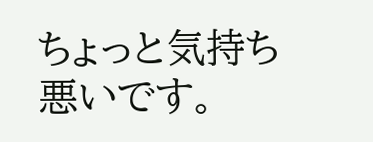ちょっと気持ち悪いです。